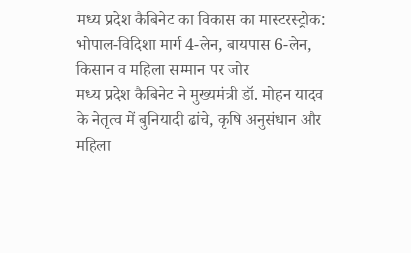मध्य प्रदेश कैबिनेट का विकास का मास्टरस्ट्रोक: भोपाल-विदिशा मार्ग 4-लेन, बायपास 6-लेन, किसान व महिला सम्मान पर जोर
मध्य प्रदेश कैबिनेट ने मुख्यमंत्री डॉ. मोहन यादव के नेतृत्व में बुनियादी ढांचे, कृषि अनुसंधान और महिला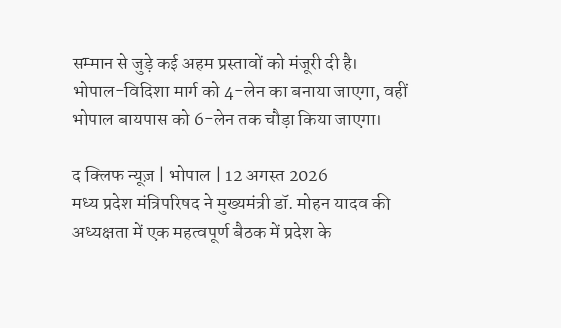सम्मान से जुड़े कई अहम प्रस्तावों को मंजूरी दी है। भोपाल-विदिशा मार्ग को 4-लेन का बनाया जाएगा, वहीं भोपाल बायपास को 6-लेन तक चौड़ा किया जाएगा।

द क्लिफ न्यूज़ | भोपाल | 12 अगस्त 2026
मध्य प्रदेश मंत्रिपरिषद ने मुख्यमंत्री डॉ. मोहन यादव की अध्यक्षता में एक महत्वपूर्ण बैठक में प्रदेश के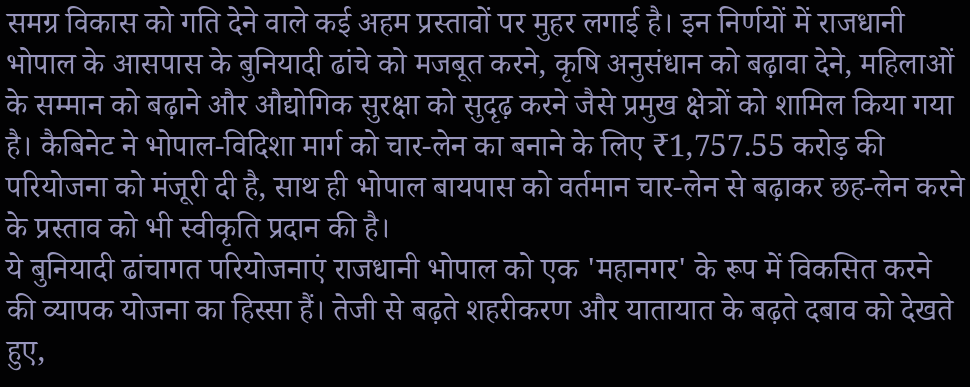समग्र विकास को गति देने वाले कई अहम प्रस्तावों पर मुहर लगाई है। इन निर्णयों में राजधानी भोपाल के आसपास के बुनियादी ढांचे को मजबूत करने, कृषि अनुसंधान को बढ़ावा देने, महिलाओं के सम्मान को बढ़ाने और औद्योगिक सुरक्षा को सुदृढ़ करने जैसे प्रमुख क्षेत्रों को शामिल किया गया है। कैबिनेट ने भोपाल-विदिशा मार्ग को चार-लेन का बनाने के लिए ₹1,757.55 करोड़ की परियोजना को मंजूरी दी है, साथ ही भोपाल बायपास को वर्तमान चार-लेन से बढ़ाकर छह-लेन करने के प्रस्ताव को भी स्वीकृति प्रदान की है।
ये बुनियादी ढांचागत परियोजनाएं राजधानी भोपाल को एक 'महानगर' के रूप में विकसित करने की व्यापक योजना का हिस्सा हैं। तेजी से बढ़ते शहरीकरण और यातायात के बढ़ते दबाव को देखते हुए,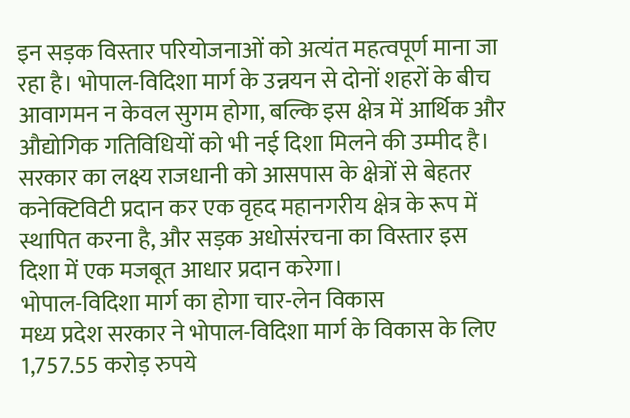इन सड़क विस्तार परियोजनाओं को अत्यंत महत्वपूर्ण माना जा रहा है। भोपाल-विदिशा मार्ग के उन्नयन से दोनों शहरों के बीच आवागमन न केवल सुगम होगा, बल्कि इस क्षेत्र में आर्थिक और औद्योगिक गतिविधियों को भी नई दिशा मिलने की उम्मीद है। सरकार का लक्ष्य राजधानी को आसपास के क्षेत्रों से बेहतर कनेक्टिविटी प्रदान कर एक वृहद महानगरीय क्षेत्र के रूप में स्थापित करना है, और सड़क अधोसंरचना का विस्तार इस दिशा में एक मजबूत आधार प्रदान करेगा।
भोपाल-विदिशा मार्ग का होगा चार-लेन विकास
मध्य प्रदेश सरकार ने भोपाल-विदिशा मार्ग के विकास के लिए 1,757.55 करोड़ रुपये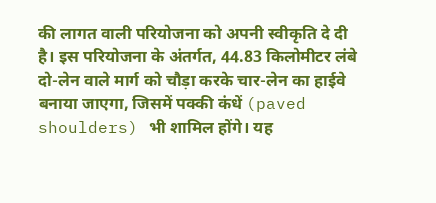की लागत वाली परियोजना को अपनी स्वीकृति दे दी है। इस परियोजना के अंतर्गत, 44.83 किलोमीटर लंबे दो-लेन वाले मार्ग को चौड़ा करके चार-लेन का हाईवे बनाया जाएगा, जिसमें पक्की कंधें (paved shoulders) भी शामिल होंगे। यह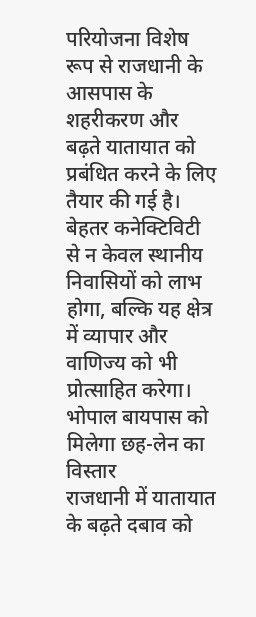परियोजना विशेष रूप से राजधानी के आसपास के शहरीकरण और बढ़ते यातायात को प्रबंधित करने के लिए तैयार की गई है। बेहतर कनेक्टिविटी से न केवल स्थानीय निवासियों को लाभ होगा, बल्कि यह क्षेत्र में व्यापार और वाणिज्य को भी प्रोत्साहित करेगा।
भोपाल बायपास को मिलेगा छह-लेन का विस्तार
राजधानी में यातायात के बढ़ते दबाव को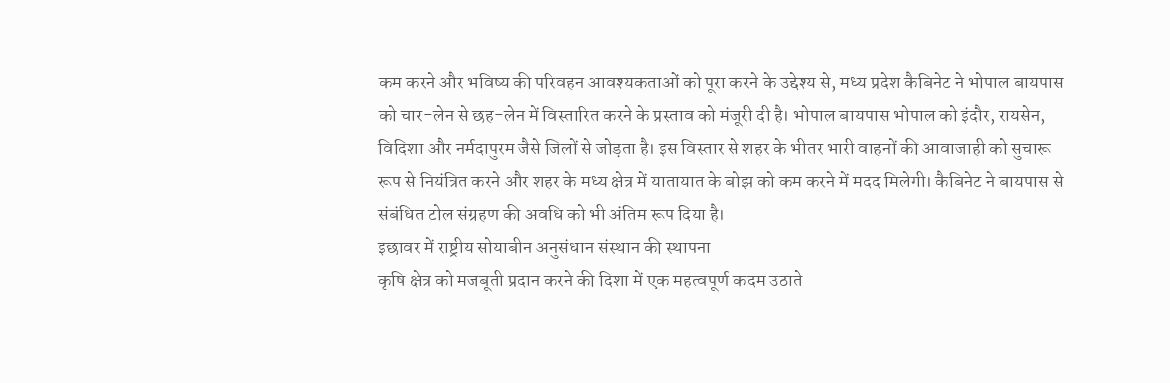कम करने और भविष्य की परिवहन आवश्यकताओं को पूरा करने के उद्देश्य से, मध्य प्रदेश कैबिनेट ने भोपाल बायपास को चार-लेन से छह-लेन में विस्तारित करने के प्रस्ताव को मंजूरी दी है। भोपाल बायपास भोपाल को इंदौर, रायसेन, विदिशा और नर्मदापुरम जैसे जिलों से जोड़ता है। इस विस्तार से शहर के भीतर भारी वाहनों की आवाजाही को सुचारू रूप से नियंत्रित करने और शहर के मध्य क्षेत्र में यातायात के बोझ को कम करने में मदद मिलेगी। कैबिनेट ने बायपास से संबंधित टोल संग्रहण की अवधि को भी अंतिम रूप दिया है।
इछावर में राष्ट्रीय सोयाबीन अनुसंधान संस्थान की स्थापना
कृषि क्षेत्र को मजबूती प्रदान करने की दिशा में एक महत्वपूर्ण कदम उठाते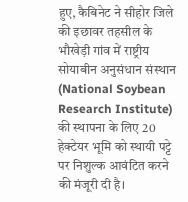हुए, कैबिनेट ने सीहोर जिले की इछावर तहसील के भौखेड़ी गांव में राष्ट्रीय सोयाबीन अनुसंधान संस्थान (National Soybean Research Institute) की स्थापना के लिए 20 हेक्टेयर भूमि को स्थायी पट्टे पर निशुल्क आवंटित करने की मंजूरी दी है।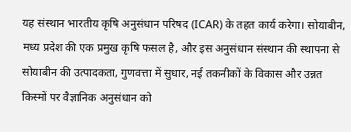यह संस्थान भारतीय कृषि अनुसंधान परिषद (ICAR) के तहत कार्य करेगा। सोयाबीन, मध्य प्रदेश की एक प्रमुख कृषि फसल है, और इस अनुसंधान संस्थान की स्थापना से सोयाबीन की उत्पादकता, गुणवत्ता में सुधार, नई तकनीकों के विकास और उन्नत किस्मों पर वैज्ञानिक अनुसंधान को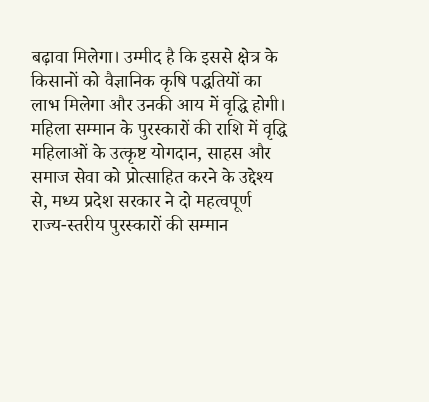बढ़ावा मिलेगा। उम्मीद है कि इससे क्षेत्र के किसानों को वैज्ञानिक कृषि पद्धतियों का लाभ मिलेगा और उनकी आय में वृद्धि होगी।
महिला सम्मान के पुरस्कारों की राशि में वृद्धि
महिलाओं के उत्कृष्ट योगदान, साहस और समाज सेवा को प्रोत्साहित करने के उद्देश्य से, मध्य प्रदेश सरकार ने दो महत्वपूर्ण राज्य-स्तरीय पुरस्कारों की सम्मान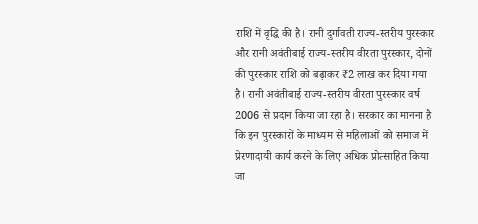राशि में वृद्धि की है। रानी दुर्गावती राज्य-स्तरीय पुरस्कार और रानी अवंतीबाई राज्य-स्तरीय वीरता पुरस्कार, दोनों की पुरस्कार राशि को बढ़ाकर ₹2 लाख कर दिया गया है। रानी अवंतीबाई राज्य-स्तरीय वीरता पुरस्कार वर्ष 2006 से प्रदान किया जा रहा है। सरकार का मानना है कि इन पुरस्कारों के माध्यम से महिलाओं को समाज में प्रेरणादायी कार्य करने के लिए अधिक प्रोत्साहित किया जा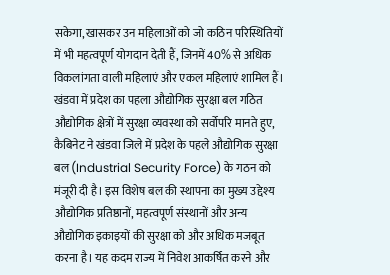सकेगा, खासकर उन महिलाओं को जो कठिन परिस्थितियों में भी महत्वपूर्ण योगदान देती हैं, जिनमें 40% से अधिक विकलांगता वाली महिलाएं और एकल महिलाएं शामिल हैं।
खंडवा में प्रदेश का पहला औद्योगिक सुरक्षा बल गठित
औद्योगिक क्षेत्रों में सुरक्षा व्यवस्था को सर्वोपरि मानते हुए, कैबिनेट ने खंडवा जिले में प्रदेश के पहले औद्योगिक सुरक्षा बल (Industrial Security Force) के गठन को मंजूरी दी है। इस विशेष बल की स्थापना का मुख्य उद्देश्य औद्योगिक प्रतिष्ठानों, महत्वपूर्ण संस्थानों और अन्य औद्योगिक इकाइयों की सुरक्षा को और अधिक मजबूत करना है। यह कदम राज्य में निवेश आकर्षित करने और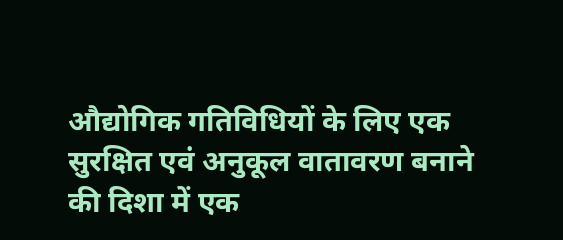औद्योगिक गतिविधियों के लिए एक सुरक्षित एवं अनुकूल वातावरण बनाने की दिशा में एक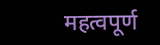महत्वपूर्ण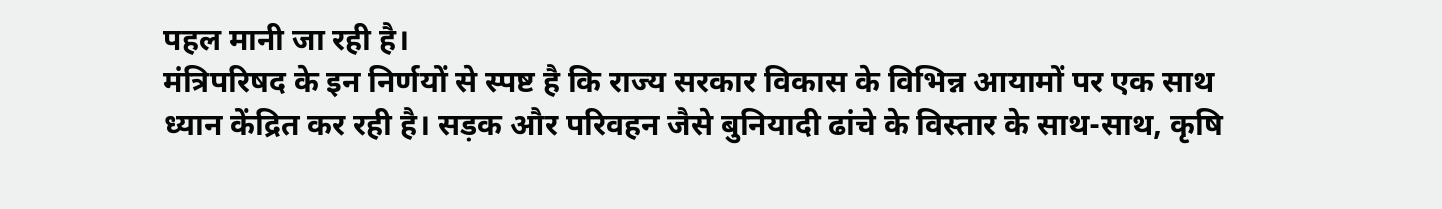पहल मानी जा रही है।
मंत्रिपरिषद के इन निर्णयों से स्पष्ट है कि राज्य सरकार विकास के विभिन्न आयामों पर एक साथ ध्यान केंद्रित कर रही है। सड़क और परिवहन जैसे बुनियादी ढांचे के विस्तार के साथ-साथ, कृषि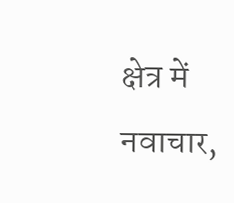क्षेत्र में नवाचार,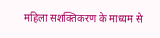महिला सशक्तिकरण के माध्यम से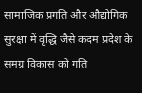सामाजिक प्रगति और औद्योगिक सुरक्षा में वृद्धि जैसे कदम प्रदेश के समग्र विकास को गति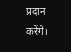प्रदान करेंगे।